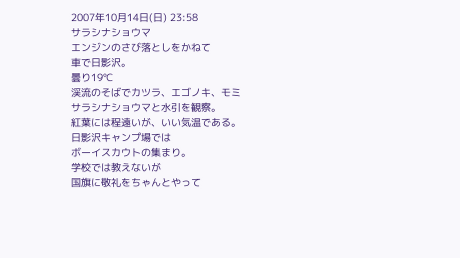2007年10月14日(日) 23:58
サラシナショウマ
エンジンのさび落としをかねて
車で日影沢。
曇り19℃
渓流のそばでカツラ、エゴノキ、モミ
サラシナショウマと水引を観察。
紅葉には程遠いが、いい気温である。
日影沢キャンプ場では
ボーイスカウトの集まり。
学校では教えないが
国旗に敬礼をちゃんとやって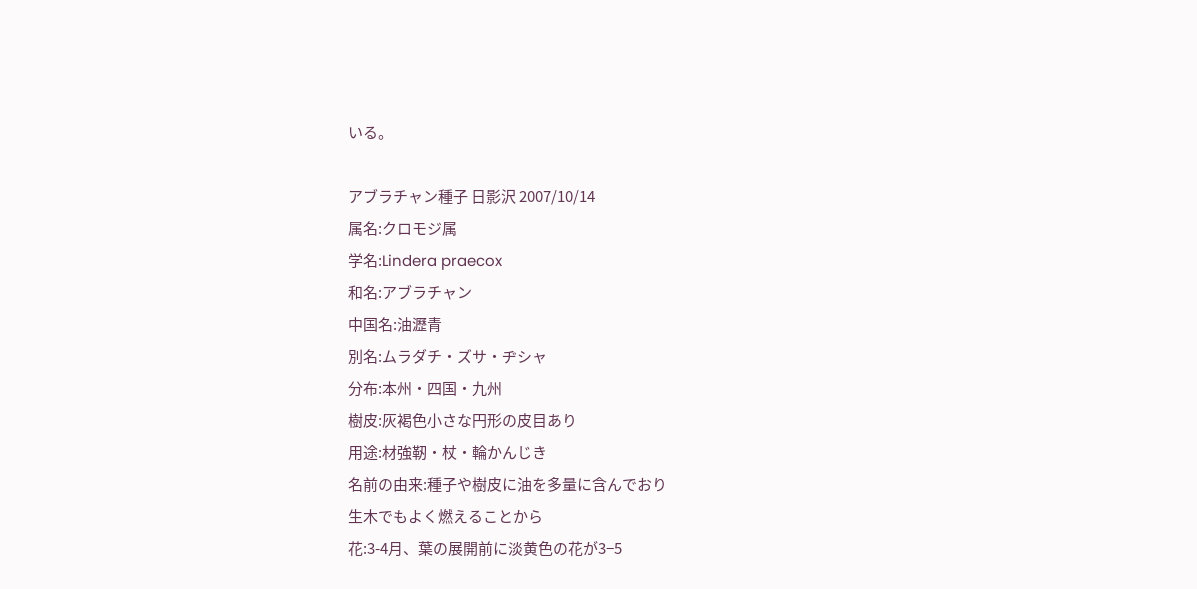いる。

アブラチャン種子 日影沢 2007/10/14
属名:クロモジ属
学名:Lindera praecox
和名:アブラチャン
中国名:油瀝青
別名:ムラダチ・ズサ・ヂシャ
分布:本州・四国・九州
樹皮:灰褐色小さな円形の皮目あり
用途:材強靭・杖・輪かんじき
名前の由来:種子や樹皮に油を多量に含んでおり
生木でもよく燃えることから
花:3-4月、葉の展開前に淡黄色の花が3−5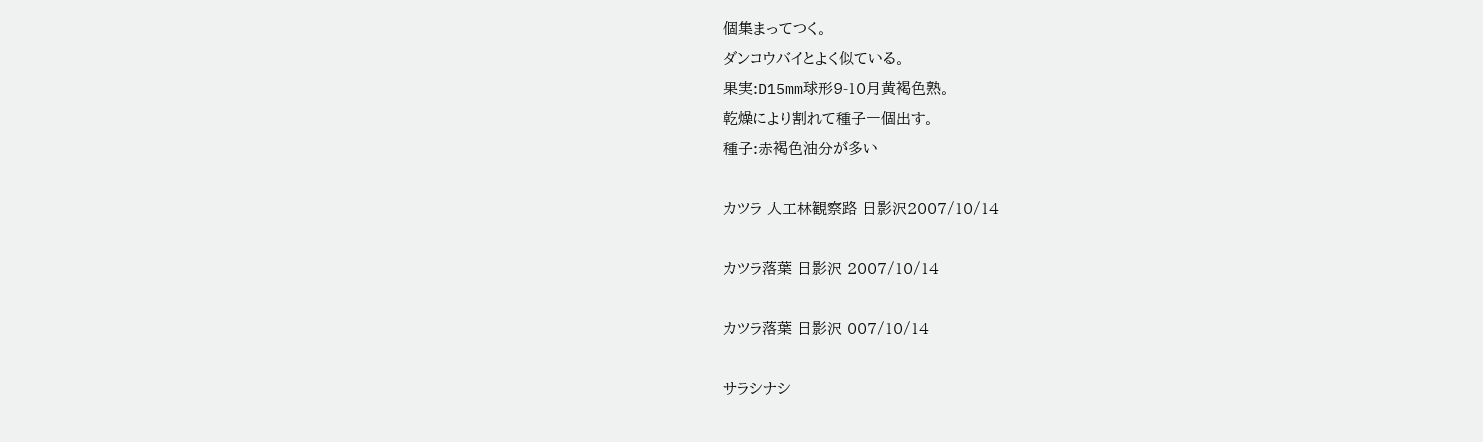個集まってつく。
ダンコウバイとよく似ている。
果実:D15mm球形9-10月黄褐色熟。
乾燥により割れて種子一個出す。
種子:赤褐色油分が多い

カツラ 人工林観察路 日影沢2007/10/14

カツラ落葉 日影沢 2007/10/14

カツラ落葉 日影沢 007/10/14

サラシナシ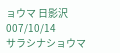ョウマ 日影沢 007/10/14
サラシナショウマ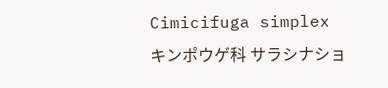Cimicifuga simplex
キンポウゲ科 サラシナショ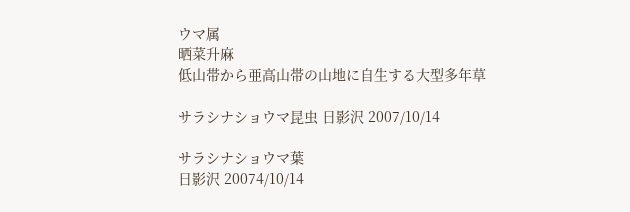ウマ属
晒菜升麻
低山帯から亜高山帯の山地に自生する大型多年草

サラシナショウマ昆虫 日影沢 2007/10/14

サラシナショウマ葉
日影沢 20074/10/14